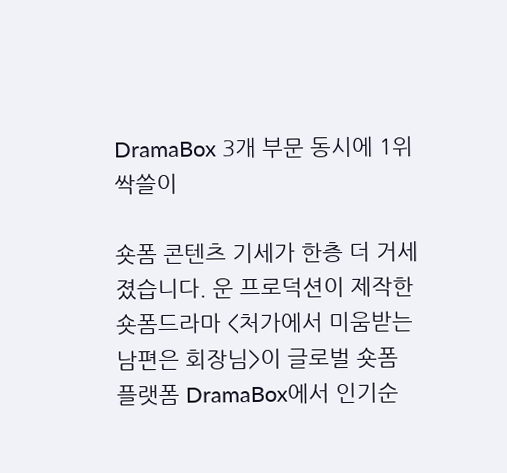DramaBox 3개 부문 동시에 1위 싹쓸이

숏폼 콘텐츠 기세가 한층 더 거세졌습니다. 운 프로덕션이 제작한 숏폼드라마 <처가에서 미움받는 남편은 회장님>이 글로벌 숏폼 플랫폼 DramaBox에서 인기순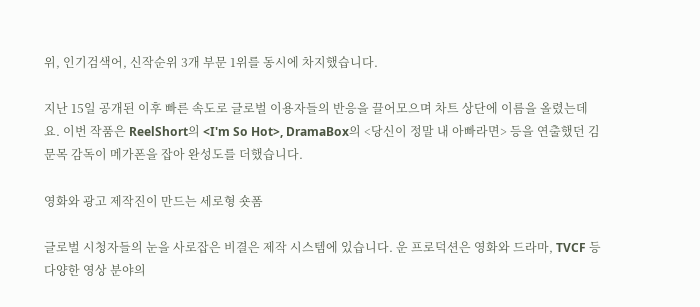위, 인기검색어, 신작순위 3개 부문 1위를 동시에 차지했습니다.

지난 15일 공개된 이후 빠른 속도로 글로벌 이용자들의 반응을 끌어모으며 차트 상단에 이름을 올렸는데요. 이번 작품은 ReelShort의 <I'm So Hot>, DramaBox의 <당신이 정말 내 아빠라면> 등을 연출했던 김문목 감독이 메가폰을 잡아 완성도를 더했습니다.

영화와 광고 제작진이 만드는 세로형 숏폼

글로벌 시청자들의 눈을 사로잡은 비결은 제작 시스템에 있습니다. 운 프로덕션은 영화와 드라마, TVCF 등 다양한 영상 분야의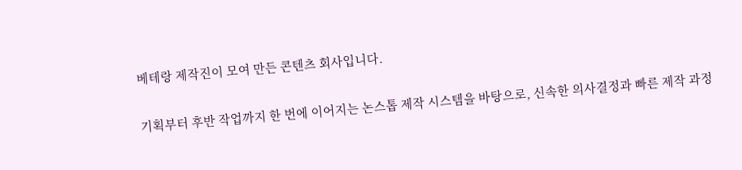베테랑 제작진이 모여 만든 콘텐츠 회사입니다.

기획부터 후반 작업까지 한 번에 이어지는 논스톱 제작 시스템을 바탕으로, 신속한 의사결정과 빠른 제작 과정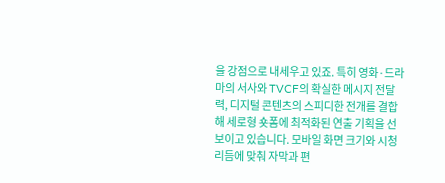을 강점으로 내세우고 있죠. 특히 영화·드라마의 서사와 TVCF의 확실한 메시지 전달력, 디지털 콘텐츠의 스피디한 전개를 결합해 세로형 숏폼에 최적화된 연출 기획을 선보이고 있습니다. 모바일 화면 크기와 시청 리듬에 맞춰 자막과 편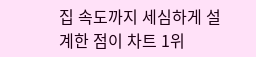집 속도까지 세심하게 설계한 점이 차트 1위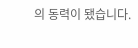의 동력이 됐습니다.